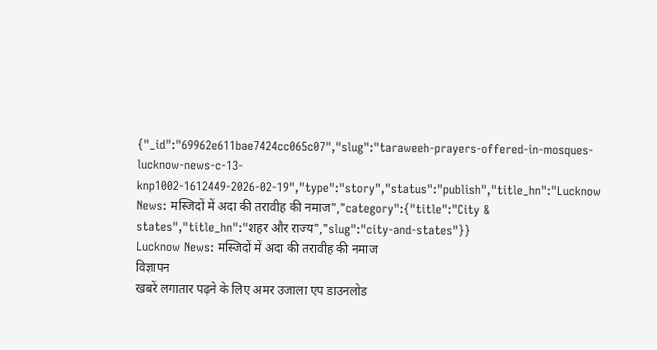{"_id":"69962e611bae7424cc065c07","slug":"taraweeh-prayers-offered-in-mosques-lucknow-news-c-13-knp1002-1612449-2026-02-19","type":"story","status":"publish","title_hn":"Lucknow News: मस्जिदों में अदा की तरावीह की नमाज","category":{"title":"City & states","title_hn":"शहर और राज्य","slug":"city-and-states"}}
Lucknow News: मस्जिदों में अदा की तरावीह की नमाज
विज्ञापन
खबरें लगातार पढ़ने के लिए अमर उजाला एप डाउनलोड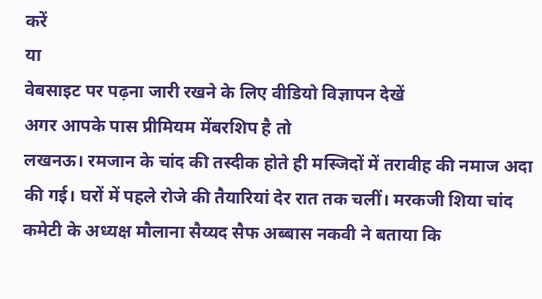करें
या
वेबसाइट पर पढ़ना जारी रखने के लिए वीडियो विज्ञापन देखें
अगर आपके पास प्रीमियम मेंबरशिप है तो
लखनऊ। रमजान के चांद की तस्दीक होते ही मस्जिदों में तरावीह की नमाज अदा की गई। घरों में पहले रोजे की तैयारियां देर रात तक चलीं। मरकजी शिया चांद कमेटी के अध्यक्ष मौलाना सैय्यद सैफ अब्बास नकवी ने बताया कि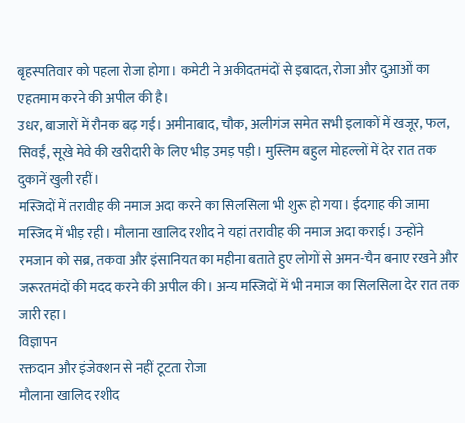बृहस्पतिवार को पहला रोजा होगा। कमेटी ने अकीदतमंदों से इबादत, रोजा और दुआओं का एहतमाम करने की अपील की है।
उधर, बाजारों में रौनक बढ़ गई। अमीनाबाद, चौक, अलीगंज समेत सभी इलाकों में खजूर, फल, सिवईं, सूखे मेवे की खरीदारी के लिए भीड़ उमड़ पड़ी। मुस्लिम बहुल मोहल्लों में देर रात तक दुकानें खुली रहीं।
मस्जिदों में तरावीह की नमाज अदा करने का सिलसिला भी शुरू हो गया। ईदगाह की जामा मस्जिद में भीड़ रही। मौलाना खालिद रशीद ने यहां तरावीह की नमाज अदा कराई। उन्होंने रमजान को सब्र, तकवा और इंसानियत का महीना बताते हुए लोगों से अमन-चैन बनाए रखने और जरूरतमंदों की मदद करने की अपील की। अन्य मस्जिदों में भी नमाज का सिलसिला देर रात तक जारी रहा।
विज्ञापन
रक्तदान और इंजेक्शन से नहीं टूटता रोजा
मौलाना खालिद रशीद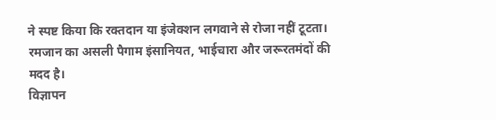ने स्पष्ट किया कि रक्तदान या इंजेक्शन लगवाने से रोजा नहीं टूटता। रमजान का असली पैगाम इंसानियत, भाईचारा और जरूरतमंदों की मदद है।
विज्ञापन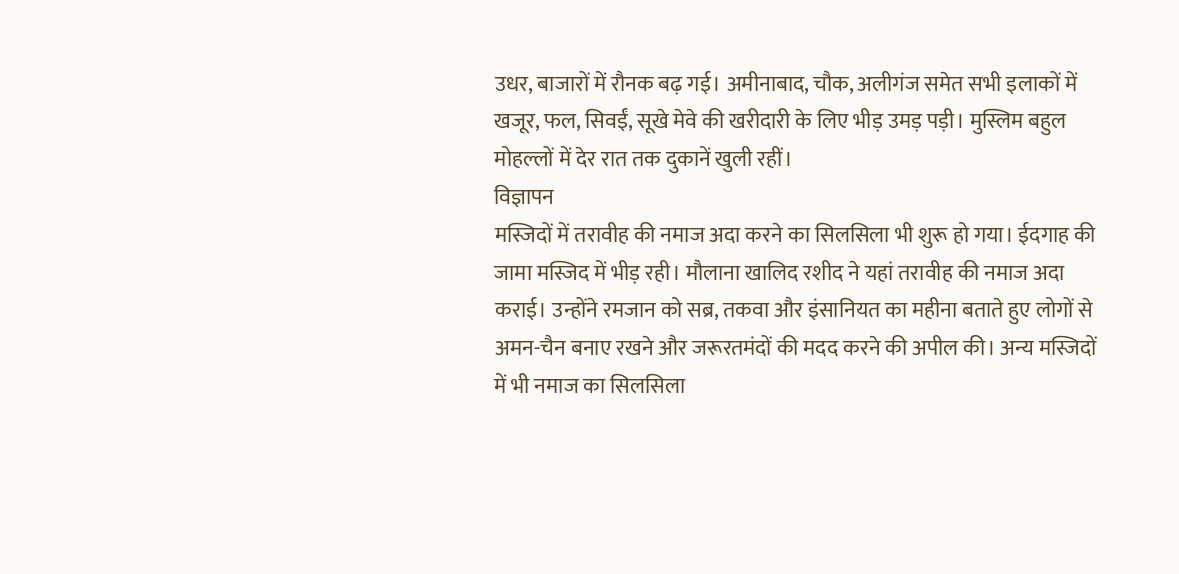उधर, बाजारों में रौनक बढ़ गई। अमीनाबाद, चौक, अलीगंज समेत सभी इलाकों में खजूर, फल, सिवईं, सूखे मेवे की खरीदारी के लिए भीड़ उमड़ पड़ी। मुस्लिम बहुल मोहल्लों में देर रात तक दुकानें खुली रहीं।
विज्ञापन
मस्जिदों में तरावीह की नमाज अदा करने का सिलसिला भी शुरू हो गया। ईदगाह की जामा मस्जिद में भीड़ रही। मौलाना खालिद रशीद ने यहां तरावीह की नमाज अदा कराई। उन्होंने रमजान को सब्र, तकवा और इंसानियत का महीना बताते हुए लोगों से अमन-चैन बनाए रखने और जरूरतमंदों की मदद करने की अपील की। अन्य मस्जिदों में भी नमाज का सिलसिला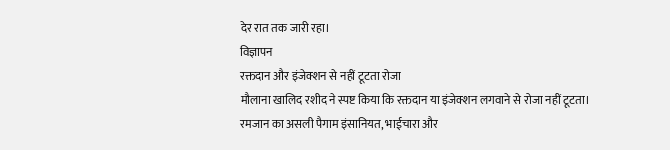देर रात तक जारी रहा।
विज्ञापन
रक्तदान और इंजेक्शन से नहीं टूटता रोजा
मौलाना खालिद रशीद ने स्पष्ट किया कि रक्तदान या इंजेक्शन लगवाने से रोजा नहीं टूटता। रमजान का असली पैगाम इंसानियत, भाईचारा और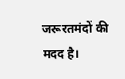जरूरतमंदों की मदद है।